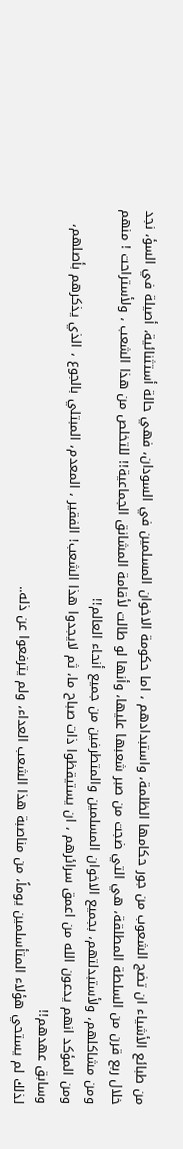من طبائع الأشياء ان تضج الشعوب من جور حكامها الظلمة، واستبدادهم ، اما حكومة الاخوان المسلمين في السودان، فهي حالة أستثنائية، أصيلة في السؤ، نجد خلال ربع قرن من السلطة المطلقة، هي التي ضجت من صبر شعبها عليها، وأنها لو طالت لأقامة المشانق الجماعية!! للتخلص من هذا الشعب ، ولأستراحت ! منهم ومن مشاكلهم، ولأستبدلتهم، بجميع الاخوان المسلمين والمتطرفين من جميع أنحاء العالم!!
ومن المؤكد انهم يدعون الله من اعمق سرائرهم ، ان يستيقظوا ذات صباح ما، ثم لايجدوا هذا الشعب! الفقير ، المعدم، المبتلي بالجوع ، الذي يذكرهم بأصلهم، وسابق عهدهم!!
لذلك لم يستحي هؤلاء المتأسلمين يوماً، من مناصبة هذا الشعب العداء، ولم يترفعوا عن ذله..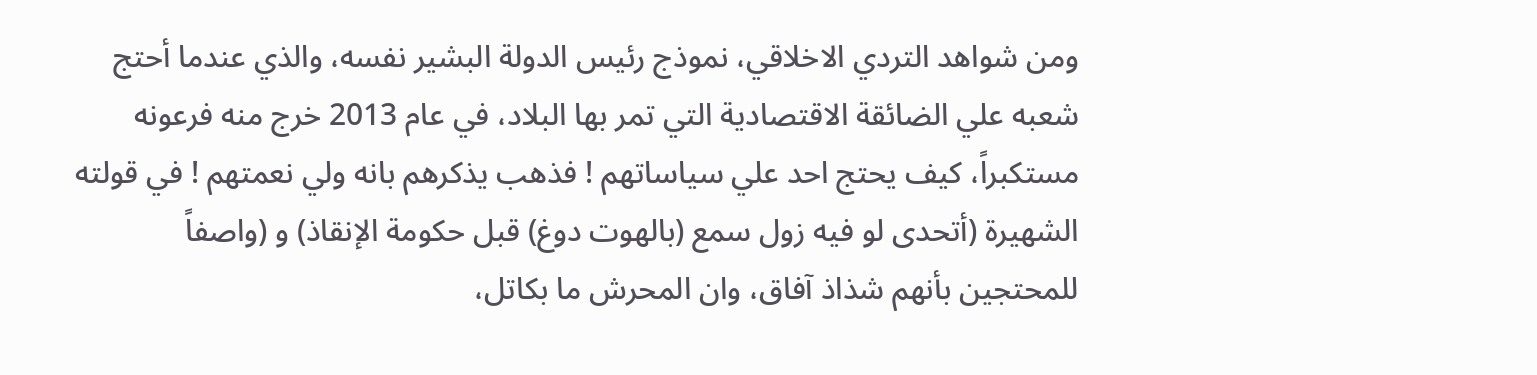ومن شواهد التردي الاخلاقي، نموذج رئيس الدولة البشير نفسه، والذي عندما أحتج شعبه علي الضائقة الاقتصادية التي تمر بها البلاد، في عام 2013 خرج منه فرعونه مستكبراً، كيف يحتج احد علي سياساتهم ! فذهب يذكرهم بانه ولي نعمتهم ! في قولته الشهيرة (أتحدى لو فيه زول سمع (بالهوت دوغ) قبل حكومة الإنقاذ) و (واصفاً للمحتجين بأنهم شذاذ آفاق، وان المحرش ما بكاتل،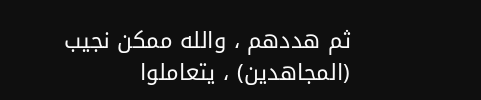ثم هددهم ، والله ممكن نجيب (المجاهدين) ، يتعاملوا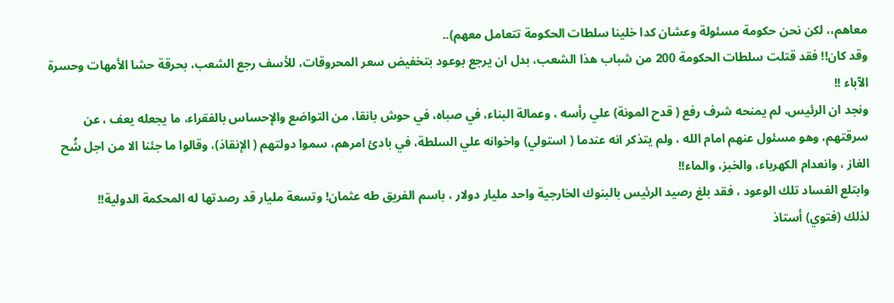معاهم،، لكن نحن حكومة مسئولة وعشان كدا خلينا سلطات الحكومة تتعامل معهم)..
وقد كان!! فقد قتلت سلطات الحكومة 200 من شباب هذا الشعب، بدل ان يرجع بوعود بتخفيض سعر المحروقات، للأسف رجع الشعب، بحرقة حشا الأمهات وحسرة الآباء !!
ونجد ان الرئيس، لم يمنحه شرف رفع ( قدح المونة) علي رأسه ، وعمالة البناء، في صباه، في حوش بانقا، من التواضع والإحساس بالفقراء، ما يجعله يعف ، عن سرقتهم، وهو مسئول عنهم امام الله ، ولم يتذكر انه عندما ( استولي) واخوانه علي السلطة، في بادئ امرهم، سموا دولتهم ( الإنقاذ)، وقالوا ما جئنا الا من اجل شُح الغاز ، وانعدام الكهرباء، والخبز، والماء!!
وابتلع الفساد تلك الوعود ، فقد بلغ رصيد الرئيس بالبنوك الخارجية واحد مليار دولار ، باسم الفريق طه عثمان! وتسعة مليار قد رصدتها له المحكمة الدولية!!
لذلك (فتوي) أستاذ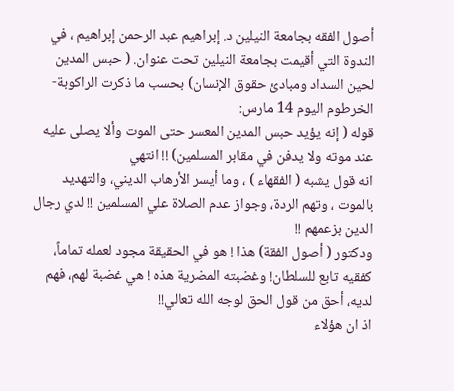أصول الفقه بجامعة النيلين د. إبراهيم عبد الرحمن إبراهيم ، في الندوة التي أقيمت بجامعة النيلين تحت عنوان. ( حبس المدين لحين السداد ومبادئ حقوق الإنسان) بحسب ما ذكرت الراكوبة-الخرطوم اليوم 14 مارس:
قوله ( إنه يؤيد حبس المدين المعسر حتى الموت وألا يصلى عليه عند موته ولا يدفن في مقابر المسلمين) !! انتهي
انه قول يشبه ( الفقهاء ) ، وما أيسر الأرهاب الديني، والتهديد بالموت ، وتهم الردة، وجواز عدم الصلاة علي المسلمين !! لدي رجال الدين بزعمهم !!
ودكتور ( أصول الفقة) هذا ! هو في الحقيقة مجود لعمله تماماً، كفقيه تابع للسلطان! وغضبته المضرية هذه ! هي غضبة لهم، فهم لديه، أحق من قول الحق لوجه الله تعالي!!
اذ ان هؤلاء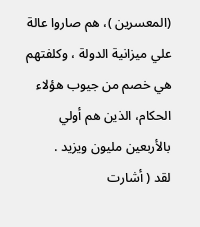(المعسرين )، هم صاروا عالة علي ميزانية الدولة ، وكلفتهم هي خصم من جيوب هؤلاء الحكام، الذين هم أولي بالأربعين مليون ويزيد .
لقد ( أشارت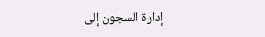إدارة السجون إلى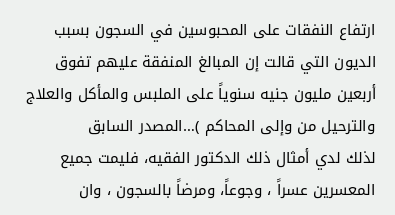ارتفاع النفقات على المحبوسين في السجون بسبب الديون التي قالت إن المبالغ المنفقة عليهم تفوق أربعين مليون جنيه سنوياً على الملبس والمأكل والعلاج والترحيل من وإلى المحاكم )…المصدر السابق
لذلك لدي أمثال ذلك الدكتور الفقيه، فليمت جميع المعسرين عسراً ، وجوعاً، ومرضاً بالسجون ، وان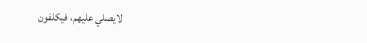لايصلي عليهم، فيكلفون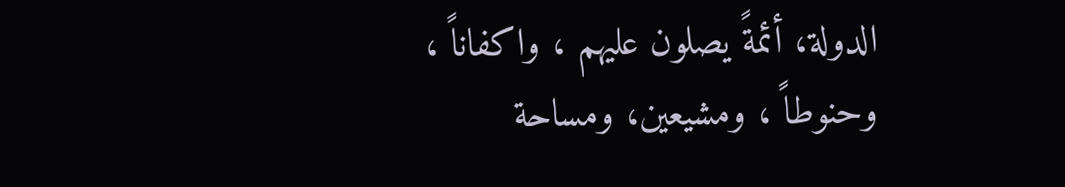الدولة، أئمةً يصلون عليهم ، واكفاناً ، وحنوطاً ، ومشيعين، ومساحة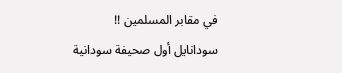في مقابر المسلمين !!
سودانايل أول صحيفة سودانية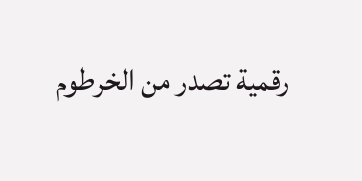رقمية تصدر من الخرطوم